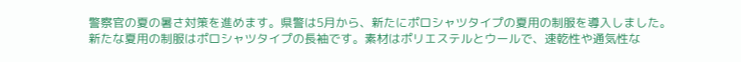警察官の夏の暑さ対策を進めます。県警は5月から、新たにポロシャツタイプの夏用の制服を導入しました。
新たな夏用の制服はポロシャツタイプの長袖です。素材はポリエステルとウールで、速乾性や通気性な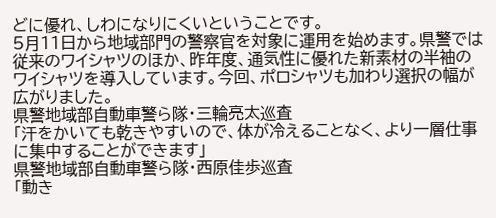どに優れ、しわになりにくいということです。
5月11日から地域部門の警察官を対象に運用を始めます。県警では従来のワイシャツのほか、昨年度、通気性に優れた新素材の半袖のワイシャツを導入しています。今回、ポロシャツも加わり選択の幅が広がりました。
県警地域部自動車警ら隊・三輪亮太巡査
「汗をかいても乾きやすいので、体が冷えることなく、より一層仕事に集中することができます」
県警地域部自動車警ら隊・西原佳歩巡査
「動き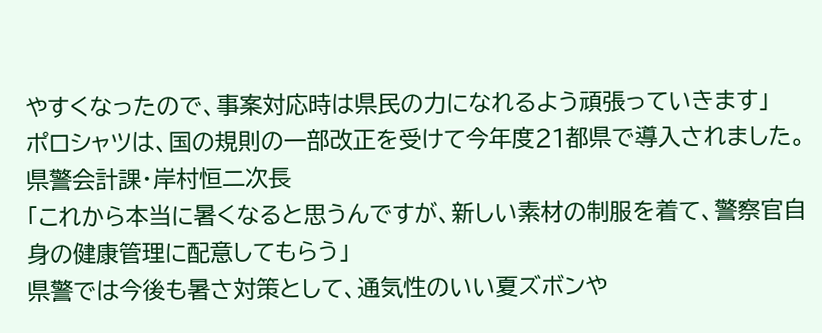やすくなったので、事案対応時は県民の力になれるよう頑張っていきます」
ポロシャツは、国の規則の一部改正を受けて今年度21都県で導入されました。
県警会計課・岸村恒二次長
「これから本当に暑くなると思うんですが、新しい素材の制服を着て、警察官自身の健康管理に配意してもらう」
県警では今後も暑さ対策として、通気性のいい夏ズボンや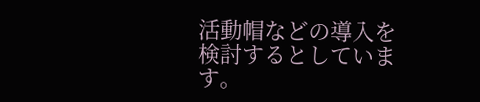活動帽などの導入を検討するとしています。